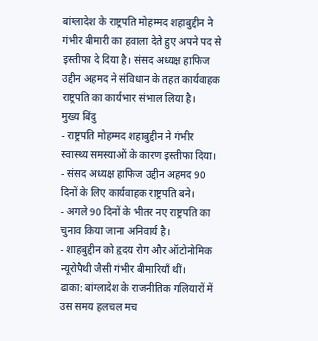बांग्लादेश के राष्ट्रपति मोहम्मद शहाबुद्दीन ने गंभीर बीमारी का हवाला देते हुए अपने पद से इस्तीफा दे दिया है। संसद अध्यक्ष हाफिज उद्दीन अहमद ने संविधान के तहत कार्यवाहक राष्ट्रपति का कार्यभार संभाल लिया है।
मुख्य बिंदु
- राष्ट्रपति मोहम्मद शहाबुद्दीन ने गंभीर स्वास्थ्य समस्याओं के कारण इस्तीफा दिया।
- संसद अध्यक्ष हाफिज उद्दीन अहमद 90 दिनों के लिए कार्यवाहक राष्ट्रपति बने।
- अगले 90 दिनों के भीतर नए राष्ट्रपति का चुनाव किया जाना अनिवार्य है।
- शाहबुद्दीन को हृदय रोग और ऑटोनोमिक न्यूरोपैथी जैसी गंभीर बीमारियाँ थीं।
ढाका: बांग्लादेश के राजनीतिक गलियारों में उस समय हलचल मच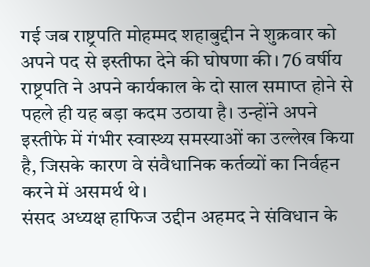गई जब राष्ट्रपति मोहम्मद शहाबुद्दीन ने शुक्रवार को अपने पद से इस्तीफा देने की घोषणा की। 76 वर्षीय राष्ट्रपति ने अपने कार्यकाल के दो साल समाप्त होने से पहले ही यह बड़ा कदम उठाया है। उन्होंने अपने इस्तीफे में गंभीर स्वास्थ्य समस्याओं का उल्लेख किया है, जिसके कारण वे संवैधानिक कर्तव्यों का निर्वहन करने में असमर्थ थे।
संसद अध्यक्ष हाफिज उद्दीन अहमद ने संविधान के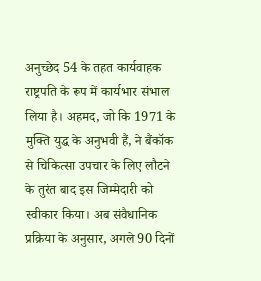अनुच्छेद 54 के तहत कार्यवाहक राष्ट्रपति के रूप में कार्यभार संभाल लिया है। अहमद, जो कि 1971 के मुक्ति युद्ध के अनुभवी हैं, ने बैंकॉक से चिकित्सा उपचार के लिए लौटने के तुरंत बाद इस जिम्मेदारी को स्वीकार किया। अब संवैधानिक प्रक्रिया के अनुसार, अगले 90 दिनों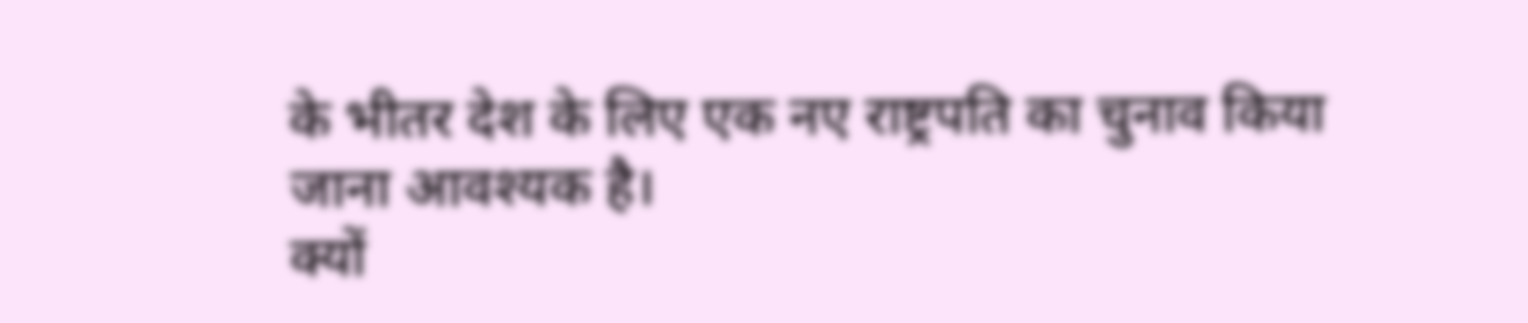के भीतर देश के लिए एक नए राष्ट्रपति का चुनाव किया जाना आवश्यक है।
क्यों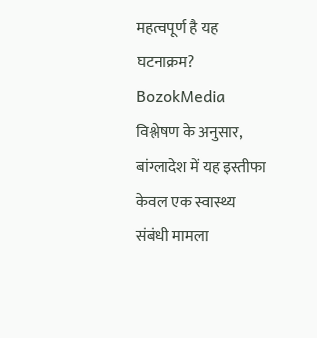महत्वपूर्ण है यह घटनाक्रम?
BozokMedia विश्लेषण के अनुसार, बांग्लादेश में यह इस्तीफा केवल एक स्वास्थ्य संबंधी मामला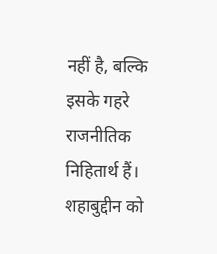नहीं है, बल्कि इसके गहरे राजनीतिक निहितार्थ हैं। शहाबुद्दीन को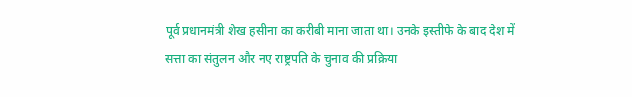पूर्व प्रधानमंत्री शेख हसीना का करीबी माना जाता था। उनके इस्तीफे के बाद देश में सत्ता का संतुलन और नए राष्ट्रपति के चुनाव की प्रक्रिया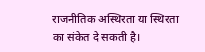राजनीतिक अस्थिरता या स्थिरता का संकेत दे सकती है।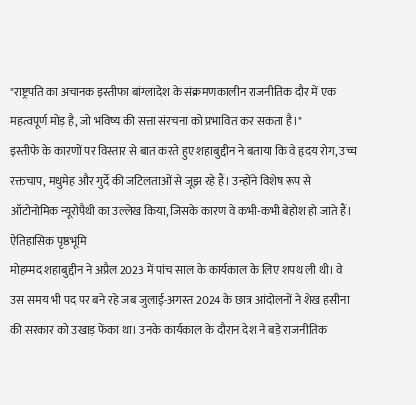"राष्ट्रपति का अचानक इस्तीफा बांग्लादेश के संक्रमणकालीन राजनीतिक दौर में एक महत्वपूर्ण मोड़ है, जो भविष्य की सत्ता संरचना को प्रभावित कर सकता है।"
इस्तीफे के कारणों पर विस्तार से बात करते हुए शहाबुद्दीन ने बताया कि वे हृदय रोग, उच्च रक्तचाप, मधुमेह और गुर्दे की जटिलताओं से जूझ रहे हैं। उन्होंने विशेष रूप से ऑटोनोमिक न्यूरोपैथी का उल्लेख किया, जिसके कारण वे कभी-कभी बेहोश हो जाते हैं।
ऐतिहासिक पृष्ठभूमि
मोहम्मद शहाबुद्दीन ने अप्रैल 2023 में पांच साल के कार्यकाल के लिए शपथ ली थी। वे उस समय भी पद पर बने रहे जब जुलाई-अगस्त 2024 के छात्र आंदोलनों ने शेख हसीना की सरकार को उखाड़ फेंका था। उनके कार्यकाल के दौरान देश ने बड़े राजनीतिक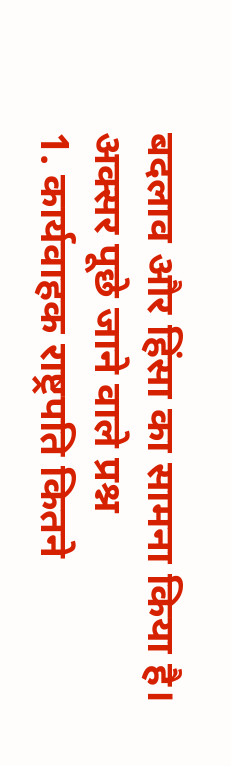बदलाव और हिंसा का सामना किया है।
अक्सर पूछे जाने वाले प्रश्न
1. कार्यवाहक राष्ट्रपति कितने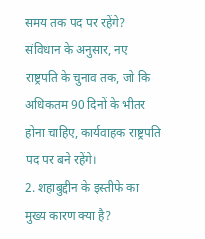समय तक पद पर रहेंगे?
संविधान के अनुसार, नए राष्ट्रपति के चुनाव तक, जो कि अधिकतम 90 दिनों के भीतर होना चाहिए, कार्यवाहक राष्ट्रपति पद पर बने रहेंगे।
2. शहाबुद्दीन के इस्तीफे का मुख्य कारण क्या है?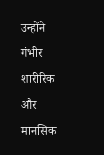उन्होंने गंभीर शारीरिक और मानसिक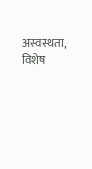अस्वस्थता, विशेष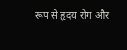रूप से हृदय रोग और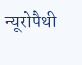न्यूरोपैथी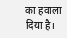का हवाला दिया है।